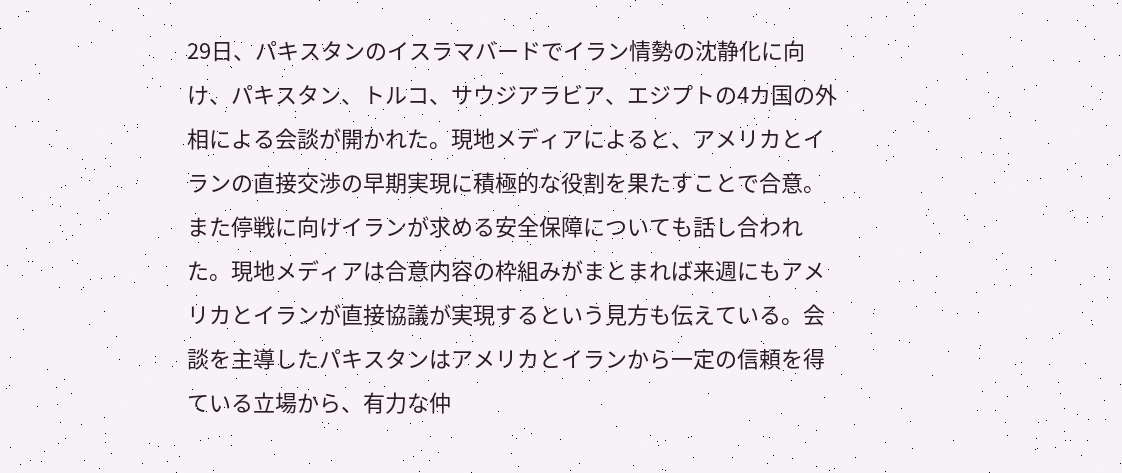29日、パキスタンのイスラマバードでイラン情勢の沈静化に向け、パキスタン、トルコ、サウジアラビア、エジプトの4カ国の外相による会談が開かれた。現地メディアによると、アメリカとイランの直接交渉の早期実現に積極的な役割を果たすことで合意。また停戦に向けイランが求める安全保障についても話し合われた。現地メディアは合意内容の枠組みがまとまれば来週にもアメリカとイランが直接協議が実現するという見方も伝えている。会談を主導したパキスタンはアメリカとイランから一定の信頼を得ている立場から、有力な仲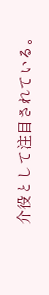介役として注目されている。